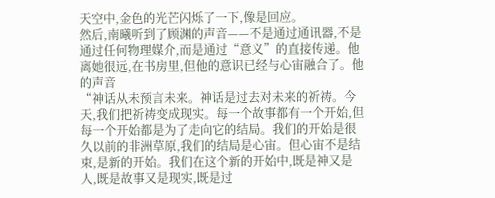天空中,金色的光芒闪烁了一下,像是回应。
然后,南曦听到了顾渊的声音——不是通过通讯器,不是通过任何物理媒介,而是通过“意义”的直接传递。他离她很远,在书房里,但他的意识已经与心宙融合了。他的声音
“神话从未预言未来。神话是过去对未来的祈祷。今天,我们把祈祷变成现实。每一个故事都有一个开始,但每一个开始都是为了走向它的结局。我们的开始是很久以前的非洲草原,我们的结局是心宙。但心宙不是结束,是新的开始。我们在这个新的开始中,既是神又是人,既是故事又是现实,既是过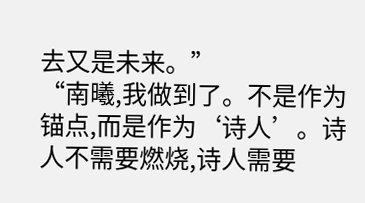去又是未来。”
“南曦,我做到了。不是作为锚点,而是作为‘诗人’。诗人不需要燃烧,诗人需要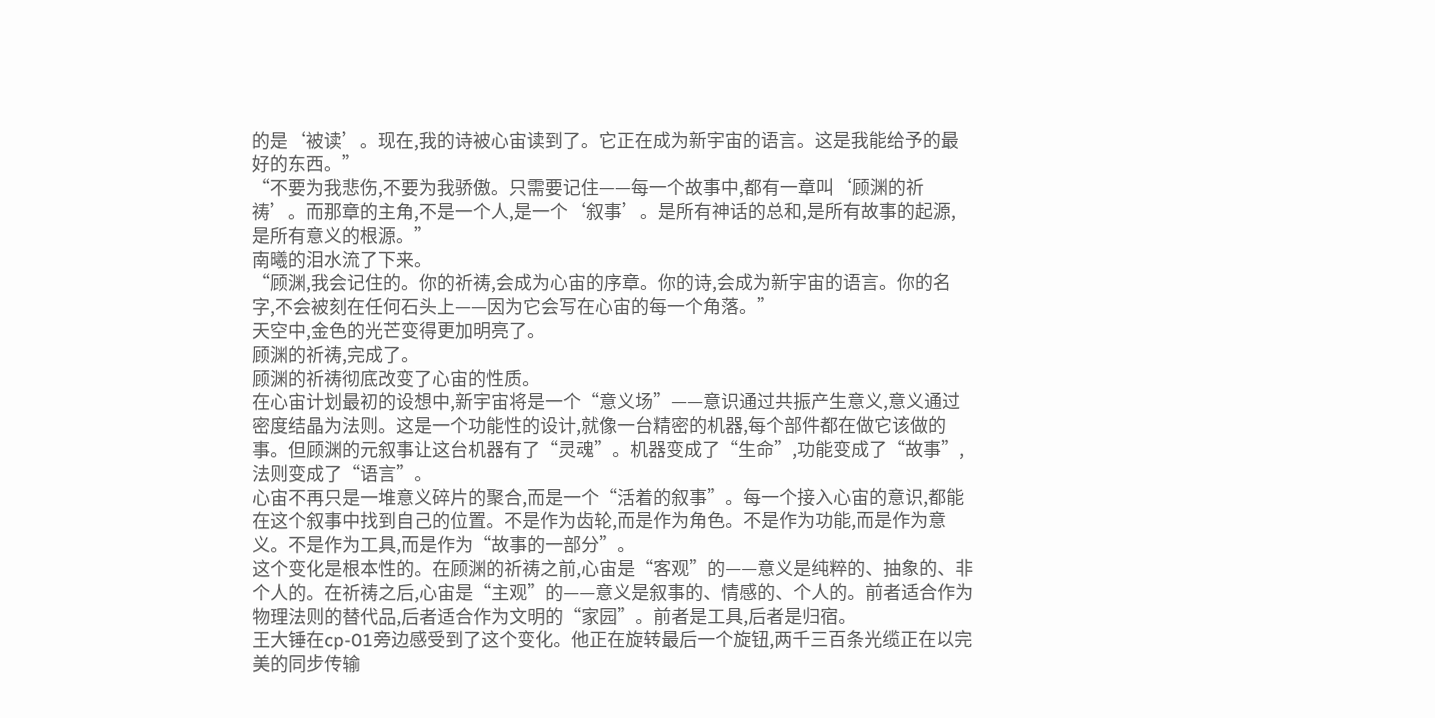的是‘被读’。现在,我的诗被心宙读到了。它正在成为新宇宙的语言。这是我能给予的最好的东西。”
“不要为我悲伤,不要为我骄傲。只需要记住——每一个故事中,都有一章叫‘顾渊的祈祷’。而那章的主角,不是一个人,是一个‘叙事’。是所有神话的总和,是所有故事的起源,是所有意义的根源。”
南曦的泪水流了下来。
“顾渊,我会记住的。你的祈祷,会成为心宙的序章。你的诗,会成为新宇宙的语言。你的名字,不会被刻在任何石头上——因为它会写在心宙的每一个角落。”
天空中,金色的光芒变得更加明亮了。
顾渊的祈祷,完成了。
顾渊的祈祷彻底改变了心宙的性质。
在心宙计划最初的设想中,新宇宙将是一个“意义场”——意识通过共振产生意义,意义通过密度结晶为法则。这是一个功能性的设计,就像一台精密的机器,每个部件都在做它该做的事。但顾渊的元叙事让这台机器有了“灵魂”。机器变成了“生命”,功能变成了“故事”,法则变成了“语言”。
心宙不再只是一堆意义碎片的聚合,而是一个“活着的叙事”。每一个接入心宙的意识,都能在这个叙事中找到自己的位置。不是作为齿轮,而是作为角色。不是作为功能,而是作为意义。不是作为工具,而是作为“故事的一部分”。
这个变化是根本性的。在顾渊的祈祷之前,心宙是“客观”的——意义是纯粹的、抽象的、非个人的。在祈祷之后,心宙是“主观”的——意义是叙事的、情感的、个人的。前者适合作为物理法则的替代品,后者适合作为文明的“家园”。前者是工具,后者是归宿。
王大锤在cp-01旁边感受到了这个变化。他正在旋转最后一个旋钮,两千三百条光缆正在以完美的同步传输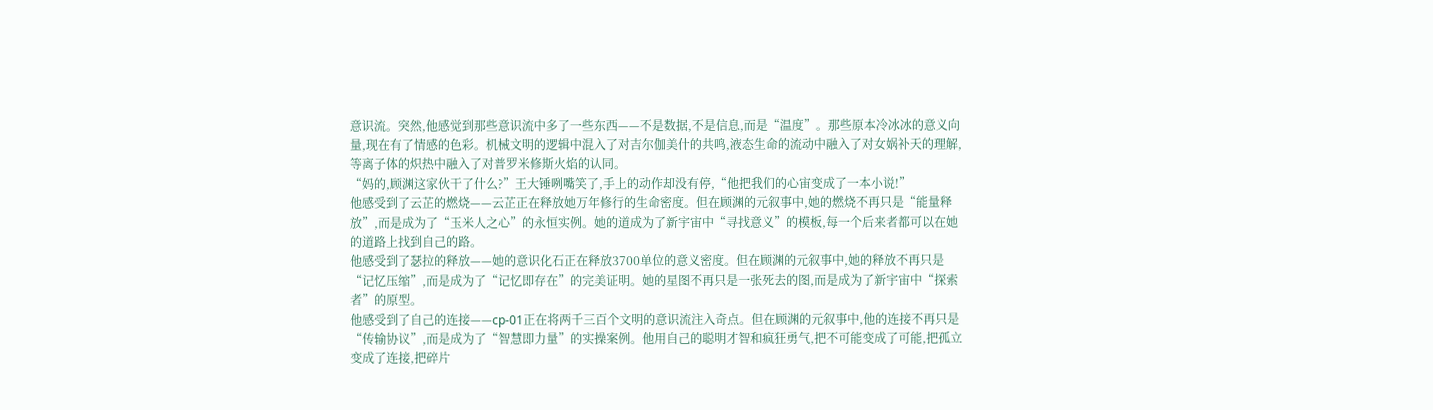意识流。突然,他感觉到那些意识流中多了一些东西——不是数据,不是信息,而是“温度”。那些原本冷冰冰的意义向量,现在有了情感的色彩。机械文明的逻辑中混入了对吉尔伽美什的共鸣,液态生命的流动中融入了对女娲补天的理解,等离子体的炽热中融入了对普罗米修斯火焰的认同。
“妈的,顾渊这家伙干了什么?”王大锤咧嘴笑了,手上的动作却没有停,“他把我们的心宙变成了一本小说!”
他感受到了云芷的燃烧——云芷正在释放她万年修行的生命密度。但在顾渊的元叙事中,她的燃烧不再只是“能量释放”,而是成为了“玉米人之心”的永恒实例。她的道成为了新宇宙中“寻找意义”的模板,每一个后来者都可以在她的道路上找到自己的路。
他感受到了瑟拉的释放——她的意识化石正在释放3700单位的意义密度。但在顾渊的元叙事中,她的释放不再只是“记忆压缩”,而是成为了“记忆即存在”的完美证明。她的星图不再只是一张死去的图,而是成为了新宇宙中“探索者”的原型。
他感受到了自己的连接——cp-01正在将两千三百个文明的意识流注入奇点。但在顾渊的元叙事中,他的连接不再只是“传输协议”,而是成为了“智慧即力量”的实操案例。他用自己的聪明才智和疯狂勇气,把不可能变成了可能,把孤立变成了连接,把碎片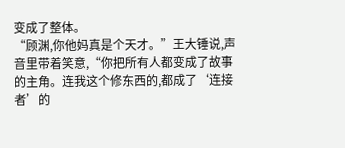变成了整体。
“顾渊,你他妈真是个天才。”王大锤说,声音里带着笑意,“你把所有人都变成了故事的主角。连我这个修东西的,都成了‘连接者’的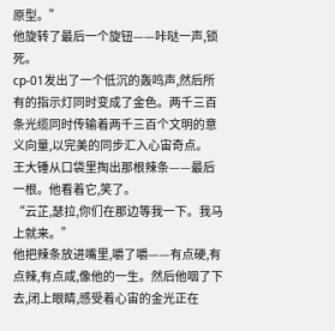原型。”
他旋转了最后一个旋钮——咔哒一声,锁死。
cp-01发出了一个低沉的轰鸣声,然后所有的指示灯同时变成了金色。两千三百条光缆同时传输着两千三百个文明的意义向量,以完美的同步汇入心宙奇点。
王大锤从口袋里掏出那根辣条——最后一根。他看着它,笑了。
“云芷,瑟拉,你们在那边等我一下。我马上就来。”
他把辣条放进嘴里,嚼了嚼——有点硬,有点辣,有点咸,像他的一生。然后他咽了下去,闭上眼睛,感受着心宙的金光正在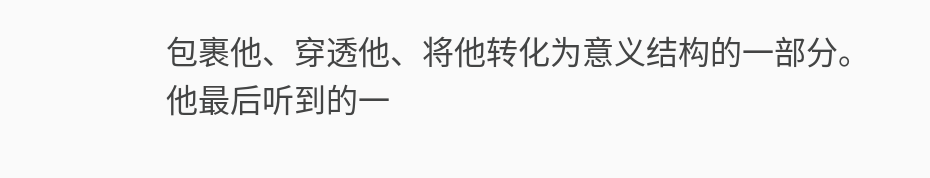包裹他、穿透他、将他转化为意义结构的一部分。
他最后听到的一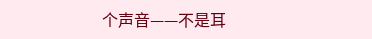个声音——不是耳